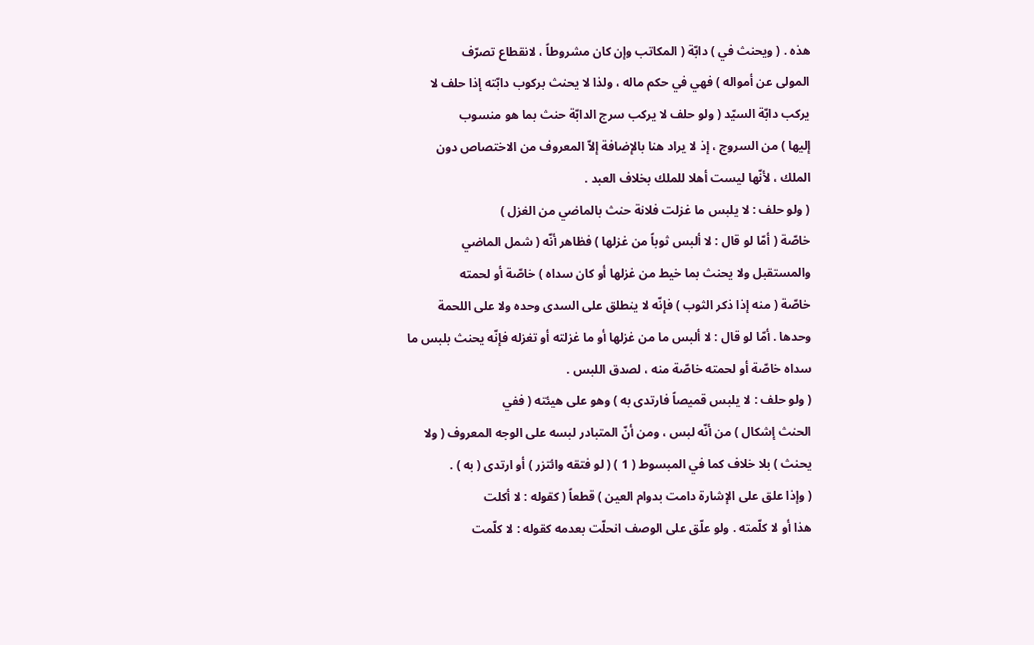هذه . ( ويحنث في ) دابّة ( المكاتب وإن كان مشروطاً ، لانقطاع تصرّف
المولى عن أمواله ) فهي في حكم ماله ، ولذا لا يحنث بركوب دابّته إذا حلف لا
يركب دابّة السيّد ( ولو حلف لا يركب سرج الدابّة حنث بما هو منسوب
إليها ) من السروج ، إذ لا يراد هنا بالإضافة إلاّ المعروف من الاختصاص دون
الملك ، لأنّها ليست أهلا للملك بخلاف العبد .
( ولو حلف : لا يلبس ما غزلت فلانة حنث بالماضي من الغزل )
خاصّة ( أمّا لو قال : لا ألبس ثوباً من غزلها ) فظاهر أنّه ( شمل الماضي
والمستقبل ولا يحنث بما خيط من غزلها أو كان سداه ) خاصّة أو لحمته
خاصّة ( منه إذا ذكر الثوب ) فإنّه لا ينطلق على السدى وحده ولا على اللحمة
وحدها . أمّا لو قال : لا ألبس ما من غزلها أو ما غزلته أو تغزله فإنّه يحنث بلبس ما
سداه خاصّة أو لحمته خاصّة منه ، لصدق اللبس .
( ولو حلف : لا يلبس قميصاً فارتدى به ) وهو على هيئته ( ففي
الحنث إشكال ) من أنّه لبس ، ومن أنّ المتبادر لبسه على الوجه المعروف ( ولا
يحنث ) بلا خلاف كما في المبسوط ( 1 ) ( لو فتقه وائتزر ) أو ارتدى ( به ) .
( وإذا علق على الإشارة دامت بدوام العين ) قطعاً ( كقوله : لا أكلت
هذا أو لا كلّمته . ولو علّق على الوصف انحلّت بعدمه كقوله : لا كلّمت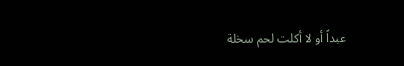عبداً أو لا أكلت لحم سخلة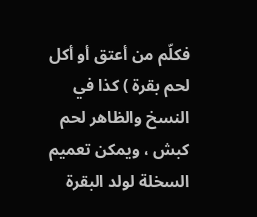فكلّم من أعتق أو أكل لحم بقرة ) كذا في
النسخ والظاهر لحم كبش ، ويمكن تعميم السخلة لولد البقرة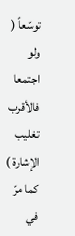توسّعاً ( ولو اجتمعا
فالأقرب تغليب الإشارة ) كما مرّ في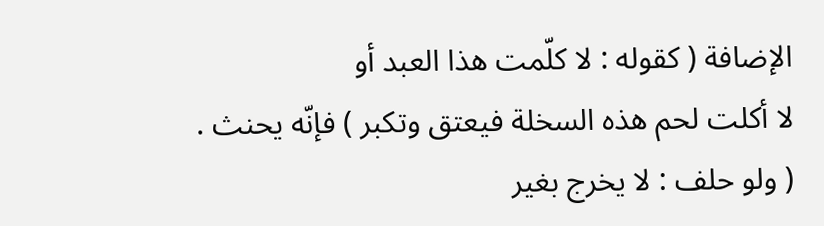الإضافة ( كقوله : لا كلّمت هذا العبد أو
لا أكلت لحم هذه السخلة فيعتق وتكبر ) فإنّه يحنث .
( ولو حلف : لا يخرج بغير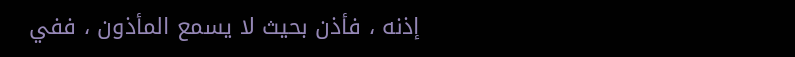إذنه ، فأذن بحيث لا يسمع المأذون ، ففي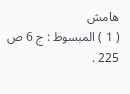هامش
( 1 ) المبسوط : ج 6 ص 225 .